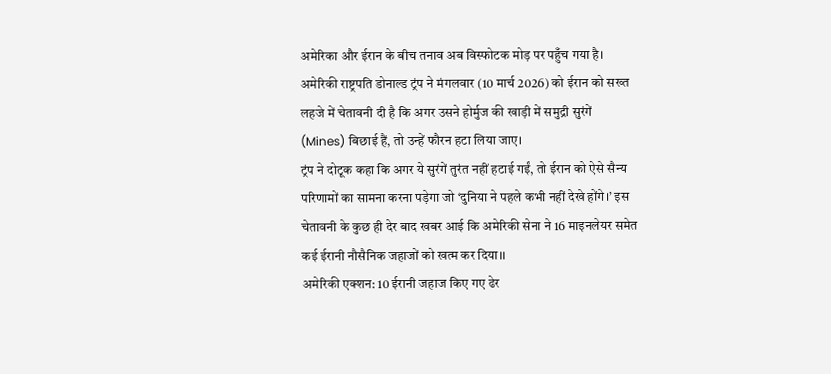अमेरिका और ईरान के बीच तनाव अब विस्फोटक मोड़ पर पहुँच गया है। अमेरिकी राष्ट्रपति डोनाल्ड ट्रंप ने मंगलवार (10 मार्च 2026) को ईरान को सख्त लहजे में चेतावनी दी है कि अगर उसने होर्मुज की खाड़ी में समुद्री सुरंगें (Mines) बिछाई हैं, तो उन्हें फौरन हटा लिया जाए।
ट्रंप ने दोटूक कहा कि अगर ये सुरंगें तुरंत नहीं हटाई गईं, तो ईरान को ऐसे सैन्य परिणामों का सामना करना पड़ेगा जो ‘दुनिया ने पहले कभी नहीं देखे होंगे।’ इस चेतावनी के कुछ ही देर बाद खबर आई कि अमेरिकी सेना ने 16 माइनलेयर समेत कई ईरानी नौसैनिक जहाजों को खत्म कर दिया।।
अमेरिकी एक्शन: 10 ईरानी जहाज किए गए ढेर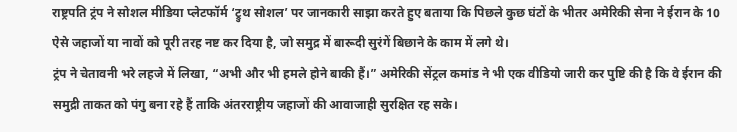राष्ट्रपति ट्रंप ने सोशल मीडिया प्लेटफॉर्म ‘ट्रुथ सोशल’ पर जानकारी साझा करते हुए बताया कि पिछले कुछ घंटों के भीतर अमेरिकी सेना ने ईरान के 10 ऐसे जहाजों या नावों को पूरी तरह नष्ट कर दिया है, जो समुद्र में बारूदी सुरंगें बिछाने के काम में लगे थे।
ट्रंप ने चेतावनी भरे लहजे में लिखा, “अभी और भी हमले होने बाकी हैं।” अमेरिकी सेंट्रल कमांड ने भी एक वीडियो जारी कर पुष्टि की है कि वे ईरान की समुद्री ताकत को पंगु बना रहे हैं ताकि अंतरराष्ट्रीय जहाजों की आवाजाही सुरक्षित रह सके।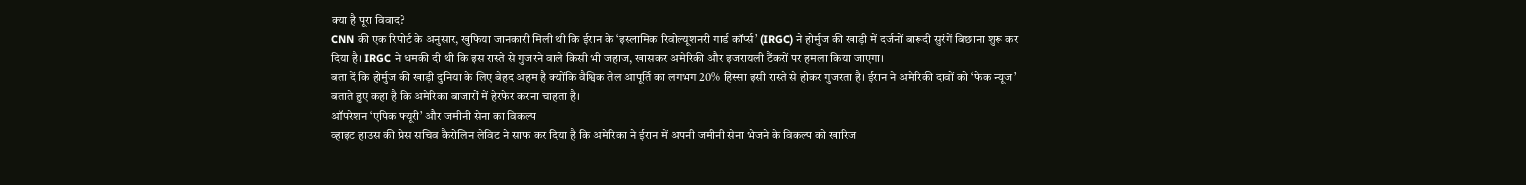क्या है पूरा विवाद?
CNN की एक रिपोर्ट के अनुसार, खुफिया जानकारी मिली थी कि ईरान के ‘इस्लामिक रिवोल्यूशनरी गार्ड कॉर्प्स’ (IRGC) ने होर्मुज की खाड़ी में दर्जनों बारूदी सुरंगें बिछाना शुरू कर दिया है। IRGC ने धमकी दी थी कि इस रास्ते से गुजरने वाले किसी भी जहाज, खासकर अमेरिकी और इजरायली टैंकरों पर हमला किया जाएगा।
बता दें कि होर्मुज की खाड़ी दुनिया के लिए बेहद अहम है क्योंकि वैश्विक तेल आपूर्ति का लगभग 20% हिस्सा इसी रास्ते से होकर गुजरता है। ईरान ने अमेरिकी दावों को ‘फेक न्यूज’ बताते हुए कहा है कि अमेरिका बाजारों में हेरफेर करना चाहता है।
ऑपरेशन ‘एपिक फ्यूरी’ और जमीनी सेना का विकल्प
व्हाइट हाउस की प्रेस सचिव कैरोलिन लेविट ने साफ कर दिया है कि अमेरिका ने ईरान में अपनी जमीनी सेना भेजने के विकल्प को खारिज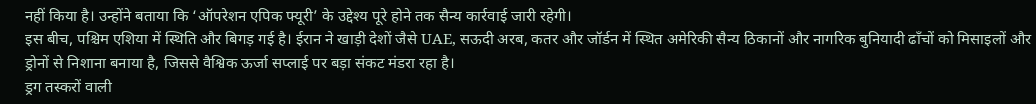नहीं किया है। उन्होंने बताया कि ‘ऑपरेशन एपिक फ्यूरी’ के उद्देश्य पूरे होने तक सैन्य कार्रवाई जारी रहेगी।
इस बीच, पश्चिम एशिया में स्थिति और बिगड़ गई है। ईरान ने खाड़ी देशों जैसे UAE, सऊदी अरब, कतर और जॉर्डन में स्थित अमेरिकी सैन्य ठिकानों और नागरिक बुनियादी ढाँचों को मिसाइलों और ड्रोनों से निशाना बनाया है, जिससे वैश्विक ऊर्जा सप्लाई पर बड़ा संकट मंडरा रहा है।
ड्रग तस्करों वाली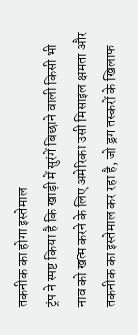तकनीक का होगा इस्तेमाल
ट्रंप ने स्पष्ट किया है कि खाड़ी में सुरंगें बिछाने वाली किसी भी नाव को खत्म करने के लिए अमेरिका उसी मिसाइल क्षमता और तकनीक का इस्तेमाल कर रहा है, जो ड्रग तस्करों के खिलाफ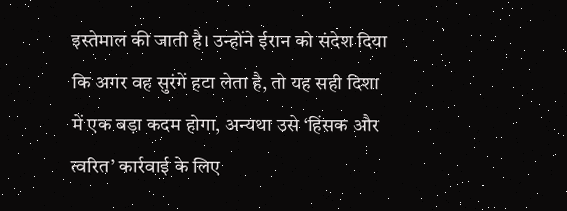इस्तेमाल की जाती है। उन्होंने ईरान को संदेश दिया कि अगर वह सुरंगें हटा लेता है, तो यह सही दिशा में एक बड़ा कदम होगा, अन्यथा उसे ‘हिंसक और त्वरित’ कार्रवाई के लिए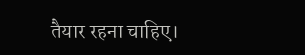तैयार रहना चाहिए।